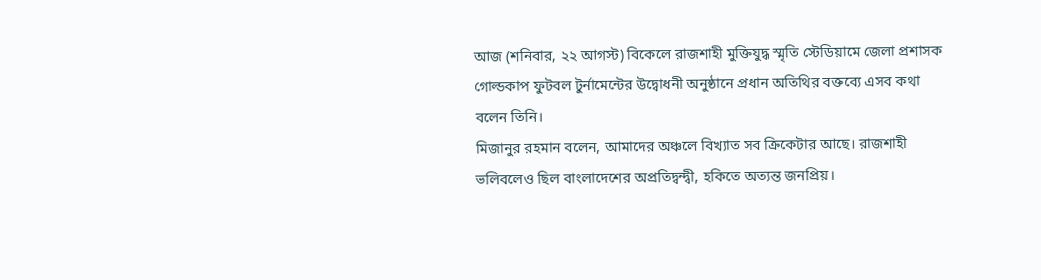আজ (শনিবার, ২২ আগস্ট) বিকেলে রাজশাহী মুক্তিযুদ্ধ স্মৃতি স্টেডিয়ামে জেলা প্রশাসক গোল্ডকাপ ফুটবল টুর্নামেন্টের উদ্বোধনী অনুষ্ঠানে প্রধান অতিথির বক্তব্যে এসব কথা বলেন তিনি।
মিজানুর রহমান বলেন, আমাদের অঞ্চলে বিখ্যাত সব ক্রিকেটার আছে। রাজশাহী ভলিবলেও ছিল বাংলাদেশের অপ্রতিদ্বন্দ্বী, হকিতে অত্যন্ত জনপ্রিয়।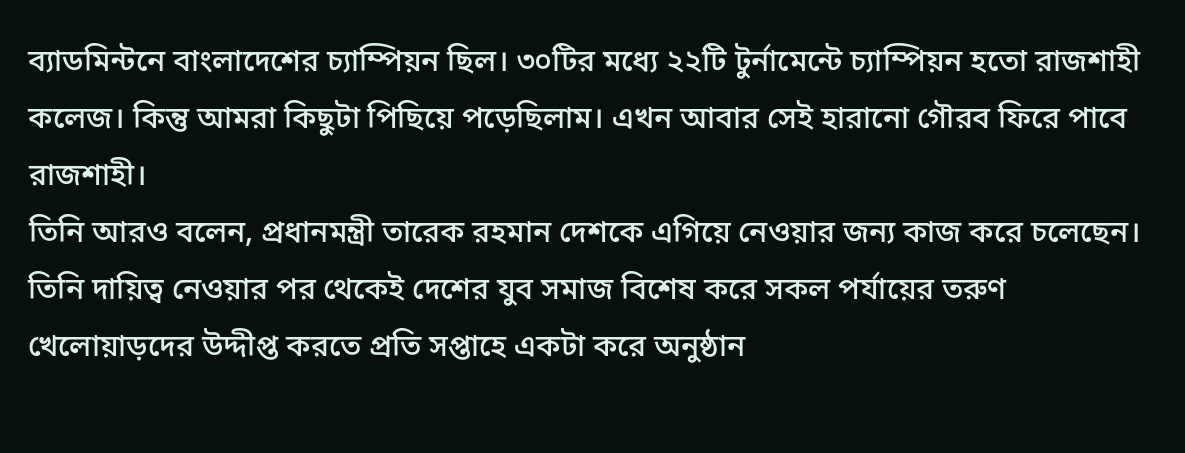ব্যাডমিন্টনে বাংলাদেশের চ্যাম্পিয়ন ছিল। ৩০টির মধ্যে ২২টি টুর্নামেন্টে চ্যাম্পিয়ন হতো রাজশাহী কলেজ। কিন্তু আমরা কিছুটা পিছিয়ে পড়েছিলাম। এখন আবার সেই হারানো গৌরব ফিরে পাবে রাজশাহী।
তিনি আরও বলেন, প্রধানমন্ত্রী তারেক রহমান দেশকে এগিয়ে নেওয়ার জন্য কাজ করে চলেছেন। তিনি দায়িত্ব নেওয়ার পর থেকেই দেশের যুব সমাজ বিশেষ করে সকল পর্যায়ের তরুণ খেলোয়াড়দের উদ্দীপ্ত করতে প্রতি সপ্তাহে একটা করে অনুষ্ঠান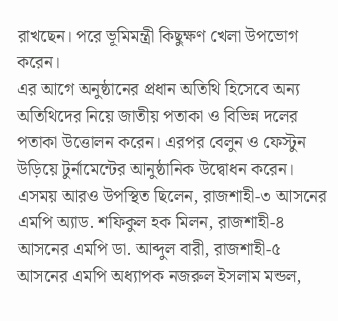রাখছেন। পরে ভূমিমন্ত্রী কিছুক্ষণ খেলা উপভোগ করেন।
এর আগে অনুষ্ঠানের প্রধান অতিথি হিসেবে অন্য অতিথিদের নিয়ে জাতীয় পতাকা ও বিভিন্ন দলের পতাকা উত্তোলন করেন। এরপর বেলুন ও ফেস্টুন উড়িয়ে টুর্নামেন্টের আনুষ্ঠানিক উদ্বোধন করেন।
এসময় আরও উপস্থিত ছিলেন, রাজশাহী-৩ আসনের এমপি অ্যাড. শফিকুল হক মিলন, রাজশাহী-৪ আসনের এমপি ডা. আব্দুল বারী, রাজশাহী-৫ আসনের এমপি অধ্যাপক নজরুল ইসলাম মন্ডল,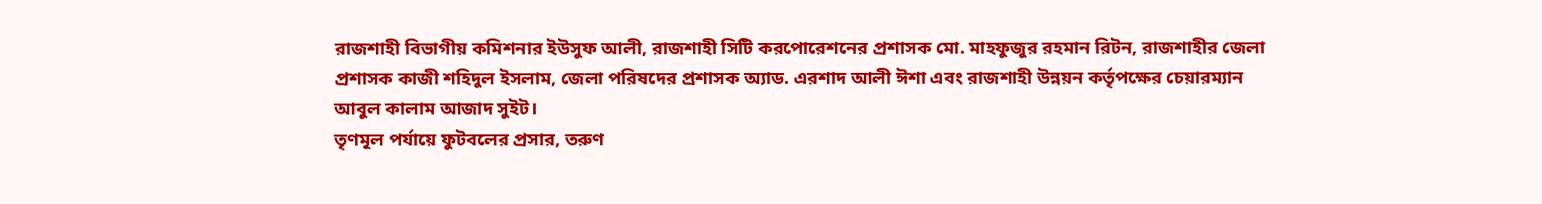রাজশাহী বিভাগীয় কমিশনার ইউসুফ আলী, রাজশাহী সিটি করপোরেশনের প্রশাসক মো. মাহফুজুর রহমান রিটন, রাজশাহীর জেলা প্রশাসক কাজী শহিদুল ইসলাম, জেলা পরিষদের প্রশাসক অ্যাড. এরশাদ আলী ঈশা এবং রাজশাহী উন্নয়ন কর্তৃপক্ষের চেয়ারম্যান আবুল কালাম আজাদ সুইট।
তৃণমূল পর্যায়ে ফুটবলের প্রসার, তরুণ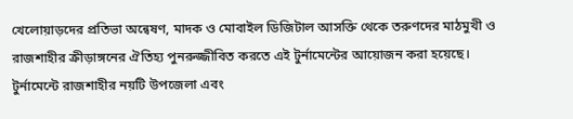খেলোয়াড়দের প্রতিভা অন্বেষণ, মাদক ও মোবাইল ডিজিটাল আসক্তি থেকে তরুণদের মাঠমুখী ও রাজশাহীর ক্রীড়াঙ্গনের ঐতিহ্য পুনরুজ্জীবিত করতে এই টুর্নামেন্টের আয়োজন করা হয়েছে।
টুর্নামেন্টে রাজশাহীর নয়টি উপজেলা এবং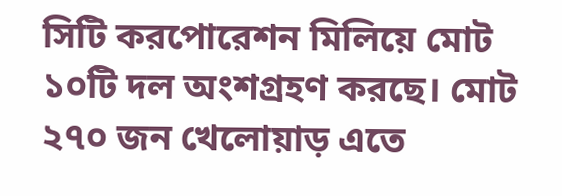সিটি করপোরেশন মিলিয়ে মোট ১০টি দল অংশগ্রহণ করছে। মোট ২৭০ জন খেলোয়াড় এতে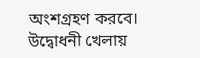অংশগ্রহণ করবে। উদ্বোধনী খেলায়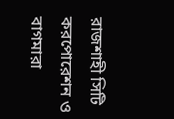রাজশাহী সিটি করপোরেশন ও বাগমারা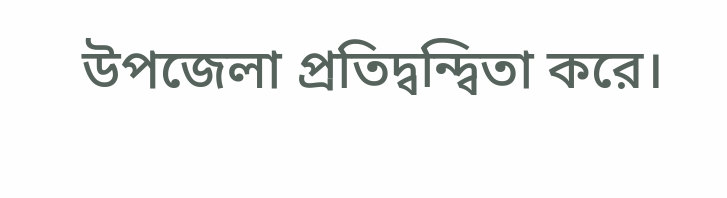উপজেলা প্রতিদ্বন্দ্বিতা করে।